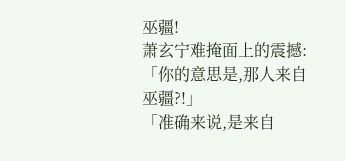巫疆!
萧玄宁难掩面上的震撼:「你的意思是,那人来自巫疆?!」
「准确来说,是来自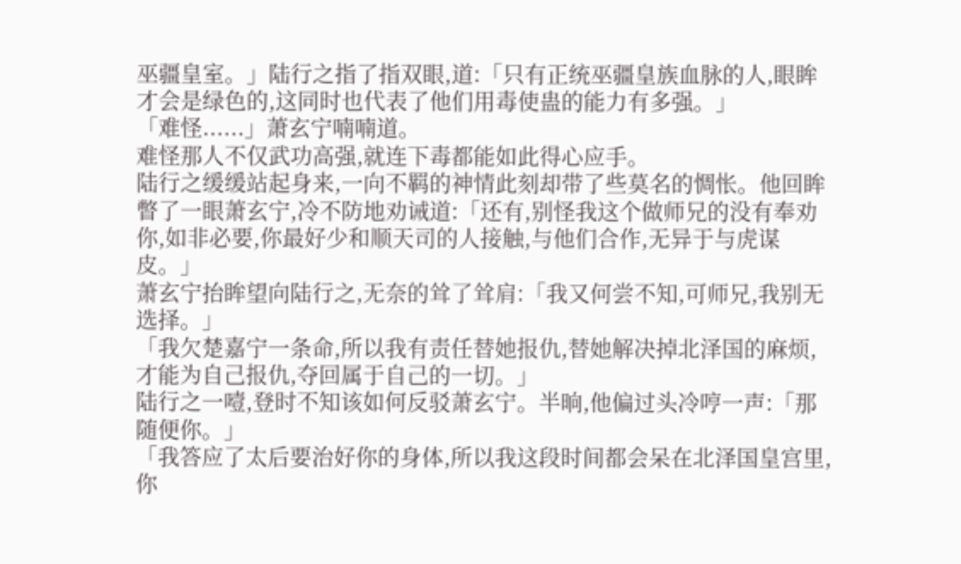巫疆皇室。」陆行之指了指双眼,道:「只有正统巫疆皇族血脉的人,眼眸才会是绿色的,这同时也代表了他们用毒使蛊的能力有多强。」
「难怪......」萧玄宁喃喃道。
难怪那人不仅武功高强,就连下毒都能如此得心应手。
陆行之缓缓站起身来,一向不羁的神情此刻却带了些莫名的惆怅。他回眸瞥了一眼萧玄宁,冷不防地劝诫道:「还有,别怪我这个做师兄的没有奉劝你,如非必要,你最好少和顺天司的人接触,与他们合作,无异于与虎谋皮。」
萧玄宁抬眸望向陆行之,无奈的耸了耸肩:「我又何尝不知,可师兄,我别无选择。」
「我欠楚嘉宁一条命,所以我有责任替她报仇,替她解决掉北泽国的麻烦,才能为自己报仇,夺回属于自己的一切。」
陆行之一噎,登时不知该如何反驳萧玄宁。半晌,他偏过头冷哼一声:「那随便你。」
「我答应了太后要治好你的身体,所以我这段时间都会呆在北泽国皇宫里,你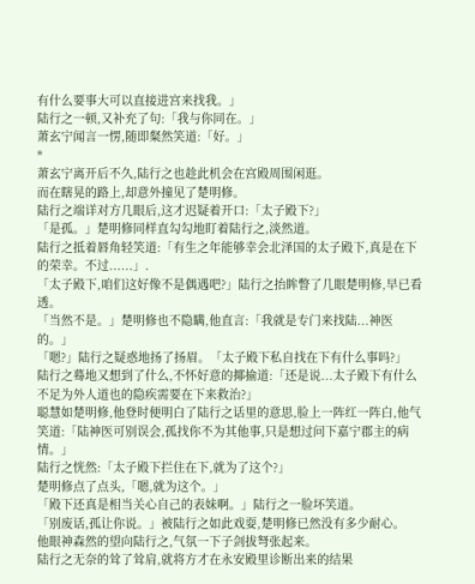有什么要事大可以直接进宫来找我。」
陆行之一顿,又补充了句:「我与你同在。」
萧玄宁闻言一愣,随即粲然笑道:「好。」
*
萧玄宁离开后不久,陆行之也趁此机会在宫殿周围闲逛。
而在瞎晃的路上,却意外撞见了楚明修。
陆行之端详对方几眼后,这才迟疑着开口:「太子殿下?」
「是孤。」楚明修同样直勾勾地盯着陆行之,淡然道。
陆行之抵着唇角轻笑道:「有生之年能够幸会北泽国的太子殿下,真是在下的荣幸。不过......」.
「太子殿下,咱们这好像不是偶遇吧?」陆行之抬眸瞥了几眼楚明修,早已看透。
「当然不是。」楚明修也不隐瞒,他直言:「我就是专门来找陆...神医的。」
「嗯?」陆行之疑惑地扬了扬眉。「太子殿下私自找在下有什么事吗?」
陆行之蓦地又想到了什么,不怀好意的揶揄道:「还是说...太子殿下有什么不足为外人道也的隐疾需要在下来救治?」
聪慧如楚明修,他登时便明白了陆行之话里的意思,脸上一阵红一阵白,他气笑道:「陆神医可别误会,孤找你不为其他事,只是想过问下嘉宁郡主的病情。」
陆行之恍然:「太子殿下拦住在下,就为了这个?」
楚明修点了点头,「嗯,就为这个。」
「殿下还真是相当关心自己的表妹啊。」陆行之一脸坏笑道。
「别废话,孤让你说。」被陆行之如此戏耍,楚明修已然没有多少耐心。
他眼神森然的望向陆行之,气氛一下子剑拔弩张起来。
陆行之无奈的耸了耸肩,就将方才在永安殿里诊断出来的结果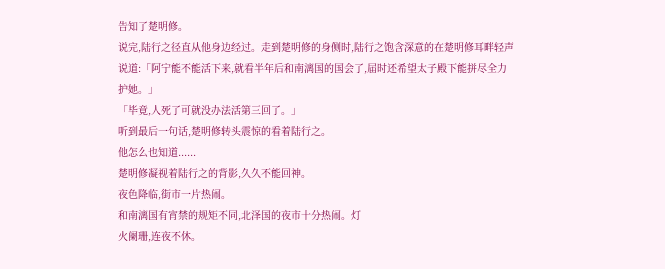告知了楚明修。
说完,陆行之径直从他身边经过。走到楚明修的身侧时,陆行之饱含深意的在楚明修耳畔轻声说道:「阿宁能不能活下来,就看半年后和南漓国的国会了,届时还希望太子殿下能拼尽全力护她。」
「毕竟,人死了可就没办法活第三回了。」
听到最后一句话,楚明修转头震惊的看着陆行之。
他怎么也知道......
楚明修凝视着陆行之的背影,久久不能回神。
夜色降临,街市一片热闹。
和南漓国有宵禁的规矩不同,北泽国的夜市十分热闹。灯
火阑珊,连夜不休。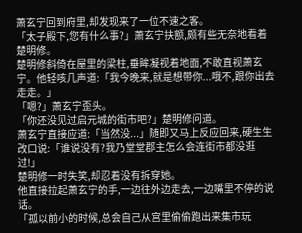萧玄宁回到府里,却发现来了一位不速之客。
「太子殿下,您有什么事?」萧玄宁扶额,颇有些无奈地看着楚明修。
楚明修斜倚在屋里的梁柱,垂眸凝视着地面,不敢直视萧玄宁。他轻咳几声道:「我今晚来,就是想带你...哦不,跟你出去走走。」
「嗯?」萧玄宁歪头。
「你还没见过启元城的街市吧?」楚明修问道。
萧玄宁直接应道:「当然没...」随即又马上反应回来,硬生生改口说:「谁说没有?我乃堂堂郡主怎么会连街市都没逛过!」
楚明修一时失笑,却忍着没有拆穿她。
他直接拉起萧玄宁的手,一边往外边走去,一边嘴里不停的说话。
「孤以前小的时候,总会自己从宫里偷偷跑出来集市玩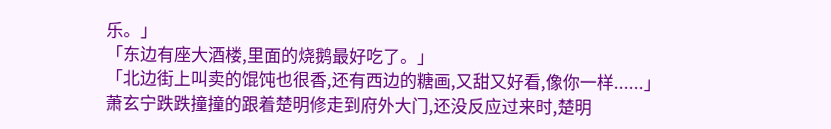乐。」
「东边有座大酒楼,里面的烧鹅最好吃了。」
「北边街上叫卖的馄饨也很香,还有西边的糖画,又甜又好看,像你一样......」
萧玄宁跌跌撞撞的跟着楚明修走到府外大门,还没反应过来时,楚明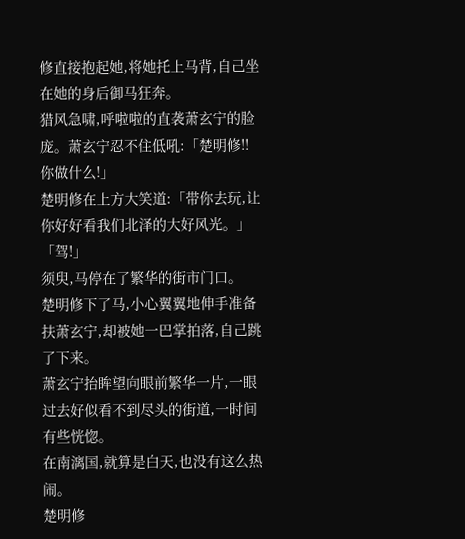修直接抱起她,将她托上马背,自己坐在她的身后御马狂奔。
猎风急啸,呼啦啦的直袭萧玄宁的脸庞。萧玄宁忍不住低吼:「楚明修!!你做什么!」
楚明修在上方大笑道:「带你去玩,让你好好看我们北泽的大好风光。」
「驾!」
须臾,马停在了繁华的街市门口。
楚明修下了马,小心翼翼地伸手准备扶萧玄宁,却被她一巴掌拍落,自己跳了下来。
萧玄宁抬眸望向眼前繁华一片,一眼过去好似看不到尽头的街道,一时间有些恍惚。
在南漓国,就算是白天,也没有这么热闹。
楚明修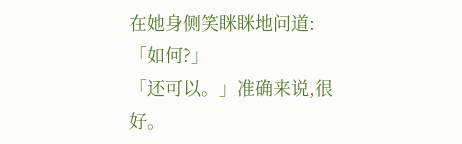在她身侧笑眯眯地问道:「如何?」
「还可以。」准确来说,很好。